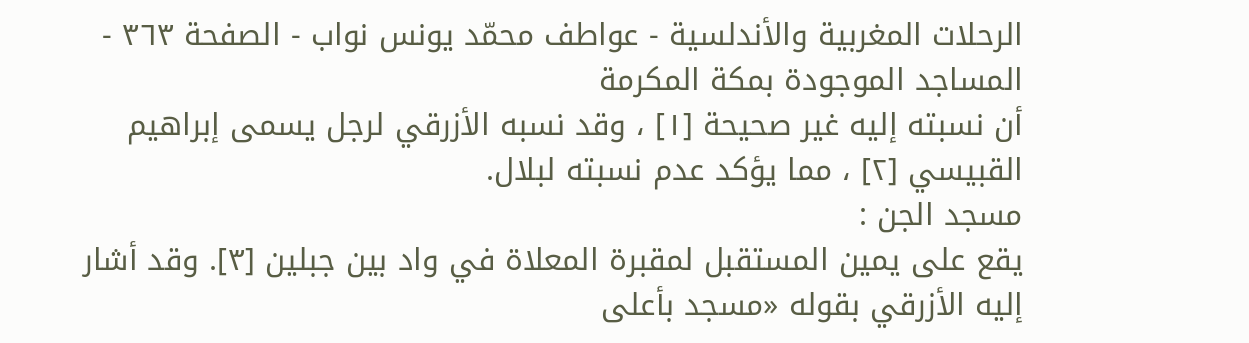الرحلات المغربية والأندلسية - عواطف محمّد يونس نواب - الصفحة ٣٦٣ - المساجد الموجودة بمكة المكرمة
أن نسبته إليه غير صحيحة [١] ، وقد نسبه الأزرقي لرجل يسمى إبراهيم القبيسي [٢] ، مما يؤكد عدم نسبته لبلال.
مسجد الجن :
يقع على يمين المستقبل لمقبرة المعلاة في واد بين جبلين [٣]. وقد أشار إليه الأزرقي بقوله «مسجد بأعلى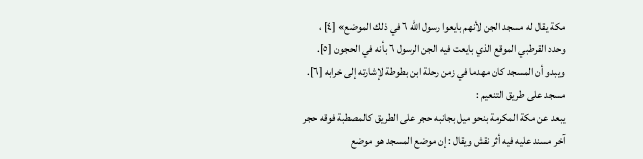مكة يقال له مسجد الجن لأنهم بايعوا رسول الله ٦ في ذلك الموضع» [٤] ، وحدد القرطبي الموقع الذي بايعت فيه الجن الرسول ٦ بأنه في الحجون [٥]. ويبدو أن المسجد كان مهدما في زمن رحلة ابن بطوطة لإشارته إلى خرابه [٦].
مسجد على طريق التنعيم :
يبعد عن مكة المكرمة بنحو ميل بجانبه حجر على الطريق كالمصطبة فوقه حجر آخر مسند عليه فيه أثر نقش ويقال : إن موضع المسجد هو موضع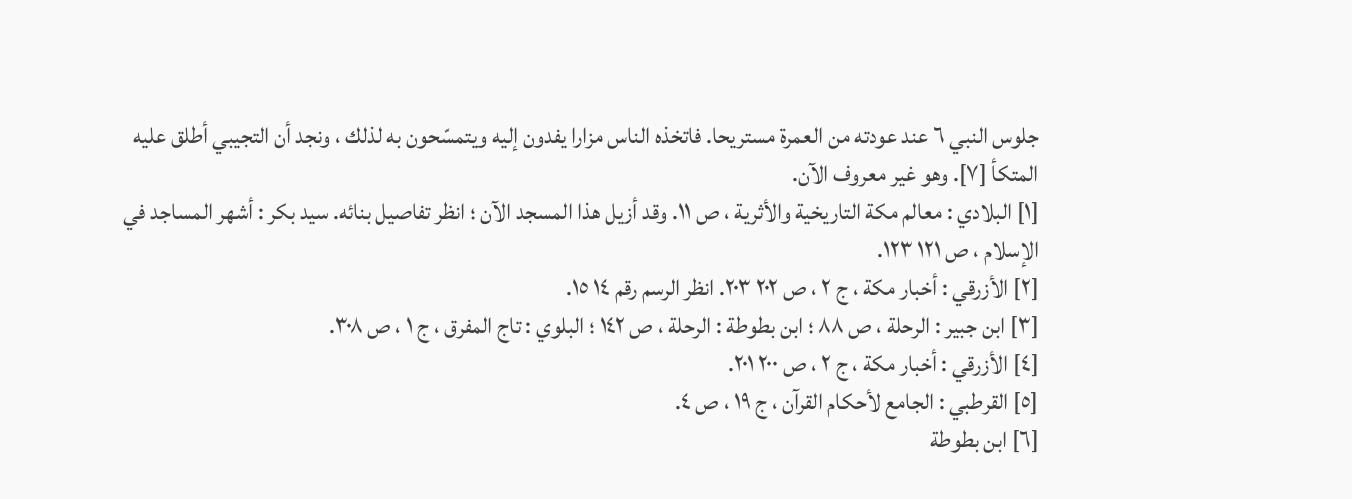جلوس النبي ٦ عند عودته من العمرة مستريحا. فاتخذه الناس مزارا يفدون إليه ويتمسّحون به لذلك ، ونجد أن التجيبي أطلق عليه المتكأ [٧]. وهو غير معروف الآن.
[١] البلادي : معالم مكة التاريخية والأثرية ، ص ١١. وقد أزيل هذا المسجد الآن ؛ انظر تفاصيل بنائه. سيد بكر : أشهر المساجد في الإسلام ، ص ١٢١ ١٢٣.
[٢] الأزرقي : أخبار مكة ، ج ٢ ، ص ٢٠٢ ٢٠٣. انظر الرسم رقم ١٤ ١٥.
[٣] ابن جبير : الرحلة ، ص ٨٨ ؛ ابن بطوطة : الرحلة ، ص ١٤٢ ؛ البلوي : تاج المفرق ، ج ١ ، ص ٣٠٨.
[٤] الأزرقي : أخبار مكة ، ج ٢ ، ص ٢٠٠ ٢٠١.
[٥] القرطبي : الجامع لأحكام القرآن ، ج ١٩ ، ص ٤.
[٦] ابن بطوطة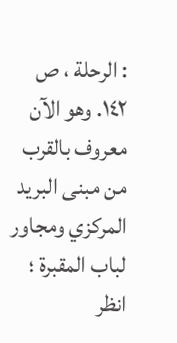: الرحلة ، ص ١٤٢. وهو الآن معروف بالقرب من مبنى البريد المركزي ومجاور لباب المقبرة ؛ انظر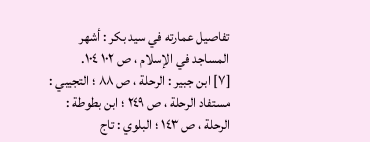تفاصيل عمارته في سيد بكر : أشهر المساجد في الإسلام ، ص ١٠٢ ١٠٤.
[٧] ابن جبير : الرحلة ، ص ٨٨ ؛ التجيبي : مستفاد الرحلة ، ص ٢٤٩ ؛ ابن بطوطة : الرحلة ، ص ١٤٣ ؛ البلوي : تاج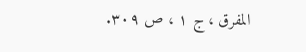المفرق ، ج ١ ، ص ٣٠٩.